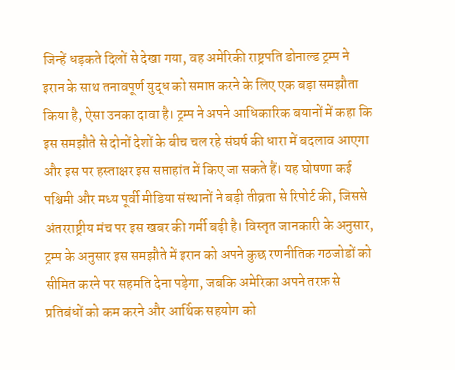जिन्हें धड़कते दिलों से देखा गया, वह अमेरिकी राष्ट्रपति डोनाल्ड ट्रम्प ने इरान के साथ तनावपूर्ण युद्ध को समाप्त करने के लिए एक बड़ा समझौता किया है, ऐसा उनका दावा है। ट्रम्प ने अपने आधिकारिक बयानों में कहा कि इस समझौते से दोनों देशों के बीच चल रहे संघर्ष की धारा में बदलाव आएगा और इस पर हस्ताक्षर इस सप्ताहांत में किए जा सकते हैं। यह घोषणा कई पश्चिमी और मध्य पूर्वी मीडिया संस्थानों ने बड़ी तीव्रता से रिपोर्ट की, जिससे अंतरराष्ट्रीय मंच पर इस खबर की गर्मी बढ़ी है। विस्तृत जानकारी के अनुसार, ट्रम्प के अनुसार इस समझौते में इरान को अपने कुछ रणनीतिक गठजोडों को सीमित करने पर सहमति देना पड़ेगा, जबकि अमेरिका अपने तरफ़ से प्रतिबंधों को कम करने और आर्थिक सहयोग को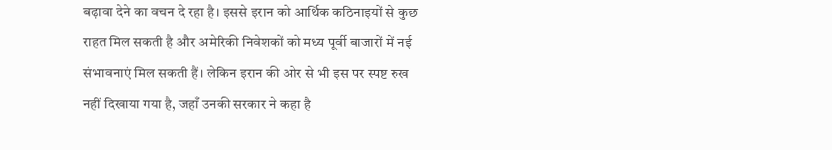बढ़ावा देने का वचन दे रहा है। इससे इरान को आर्थिक कठिनाइयों से कुछ राहत मिल सकती है और अमेरिकी निवेशकों को मध्य पूर्वी बाजारों में नई संभावनाएं मिल सकती हैं। लेकिन इरान की ओर से भी इस पर स्पष्ट रुख नहीं दिखाया गया है, जहाँ उनकी सरकार ने कहा है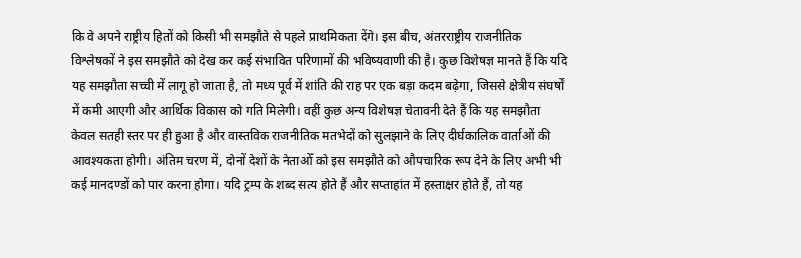कि वे अपने राष्ट्रीय हितों को किसी भी समझौते से पहले प्राथमिकता देंगे। इस बीच, अंतरराष्ट्रीय राजनीतिक विश्लेषकों ने इस समझौते को देख कर कई संभावित परिणामों की भविष्यवाणी की है। कुछ विशेषज्ञ मानते हैं कि यदि यह समझौता सच्ची में लागू हो जाता है, तो मध्य पूर्व में शांति की राह पर एक बड़ा कदम बढ़ेगा, जिससे क्षेत्रीय संघर्षों में कमी आएगी और आर्थिक विकास को गति मिलेगी। वहीं कुछ अन्य विशेषज्ञ चेतावनी देते हैं कि यह समझौता केवल सतही स्तर पर ही हुआ है और वास्तविक राजनीतिक मतभेदों को सुलझाने के लिए दीर्घकालिक वार्ताओं की आवश्यकता होगी। अंतिम चरण में, दोनों देशों के नेताओँ को इस समझौते को औपचारिक रूप देने के लिए अभी भी कई मानदण्डों को पार करना होगा। यदि ट्रम्प के शब्द सत्य होते हैं और सप्ताहांत में हस्ताक्षर होते हैं, तो यह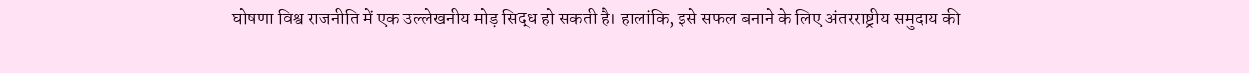घोषणा विश्व राजनीति में एक उल्लेखनीय मोड़ सिद्ध हो सकती है। हालांकि, इसे सफल बनाने के लिए अंतरराष्ट्रीय समुदाय की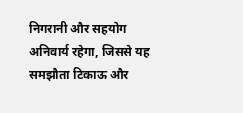निगरानी और सहयोग अनिवार्य रहेगा, जिससे यह समझौता टिकाऊ और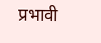प्रभावी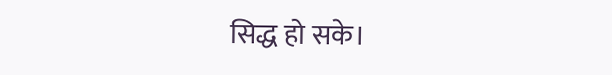सिद्ध हो सके।